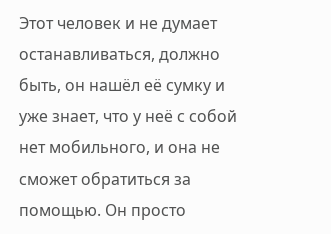Этот человек и не думает останавливаться, должно быть, он нашёл её сумку и уже знает, что у неё с собой нет мобильного, и она не сможет обратиться за помощью. Он просто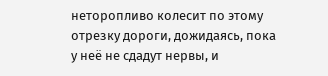неторопливо колесит по этому отрезку дороги, дожидаясь, пока у неё не сдадут нервы, и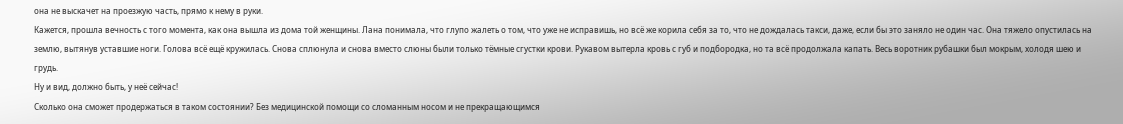она не выскачет на проезжую часть, прямо к нему в руки.
Кажется, прошла вечность с того момента, как она вышла из дома той женщины. Лана понимала, что глупо жалеть о том, что уже не исправишь, но всё же корила себя за то, что не дождалась такси, даже, если бы это заняло не один час. Она тяжело опустилась на землю, вытянув уставшие ноги. Голова всё ещё кружилась. Снова сплюнула и снова вместо слюны были только тёмные сгустки крови. Рукавом вытерла кровь с губ и подбородка, но та всё продолжала капать. Весь воротник рубашки был мокрым, холодя шею и грудь.
Ну и вид, должно быть, у неё сейчас!
Сколько она сможет продержаться в таком состоянии? Без медицинской помощи со сломанным носом и не прекращающимся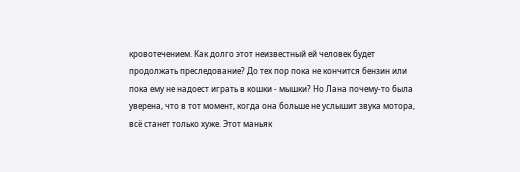кровотечением. Как долго этот неизвестный ей человек будет продолжать преследование? До тех пор пока не кончится бензин или пока ему не надоест играть в кошки - мышки? Но Лана почему-то была уверена, что в тот момент, когда она больше не услышит звука мотора, всё станет только хуже. Этот маньяк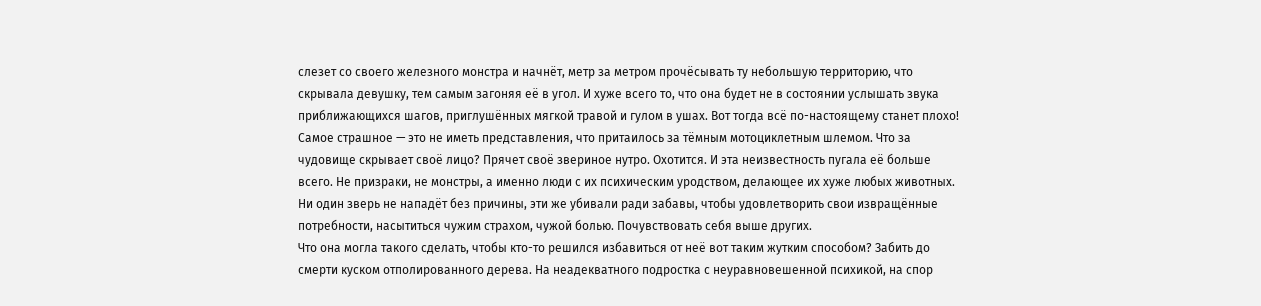слезет со своего железного монстра и начнёт, метр за метром прочёсывать ту небольшую территорию, что скрывала девушку, тем самым загоняя её в угол. И хуже всего то, что она будет не в состоянии услышать звука приближающихся шагов, приглушённых мягкой травой и гулом в ушах. Вот тогда всё по-настоящему станет плохо!
Самое страшное — это не иметь представления, что притаилось за тёмным мотоциклетным шлемом. Что за чудовище скрывает своё лицо? Прячет своё звериное нутро. Охотится. И эта неизвестность пугала её больше всего. Не призраки, не монстры, а именно люди с их психическим уродством, делающее их хуже любых животных. Ни один зверь не нападёт без причины, эти же убивали ради забавы, чтобы удовлетворить свои извращённые потребности, насытиться чужим страхом, чужой болью. Почувствовать себя выше других.
Что она могла такого сделать, чтобы кто-то решился избавиться от неё вот таким жутким способом? Забить до смерти куском отполированного дерева. На неадекватного подростка с неуравновешенной психикой, на спор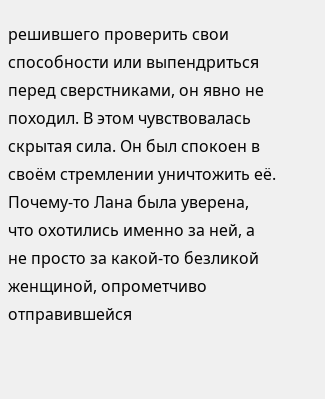решившего проверить свои способности или выпендриться перед сверстниками, он явно не походил. В этом чувствовалась скрытая сила. Он был спокоен в своём стремлении уничтожить её. Почему-то Лана была уверена, что охотились именно за ней, а не просто за какой-то безликой женщиной, опрометчиво отправившейся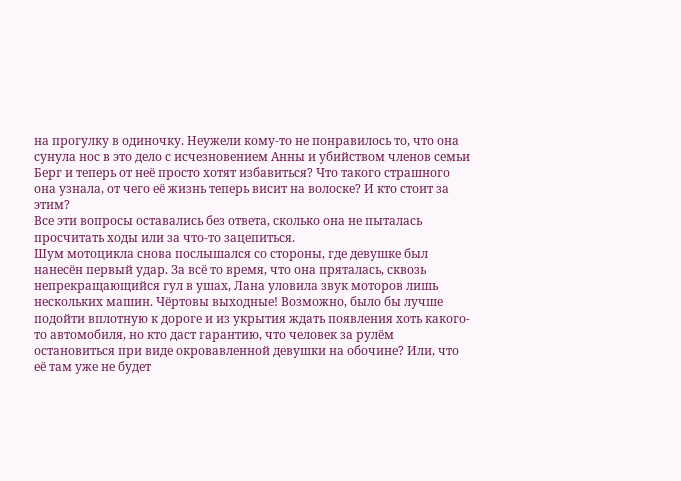на прогулку в одиночку. Неужели кому-то не понравилось то, что она сунула нос в это дело с исчезновением Анны и убийством членов семьи Берг и теперь от неё просто хотят избавиться? Что такого страшного она узнала, от чего её жизнь теперь висит на волоске? И кто стоит за этим?
Все эти вопросы оставались без ответа, сколько она не пыталась просчитать ходы или за что-то зацепиться.
Шум мотоцикла снова послышался со стороны, где девушке был нанесён первый удар. За всё то время, что она пряталась, сквозь непрекращающийся гул в ушах, Лана уловила звук моторов лишь нескольких машин. Чёртовы выходные! Возможно, было бы лучше подойти вплотную к дороге и из укрытия ждать появления хоть какого-то автомобиля, но кто даст гарантию, что человек за рулём остановиться при виде окровавленной девушки на обочине? Или, что её там уже не будет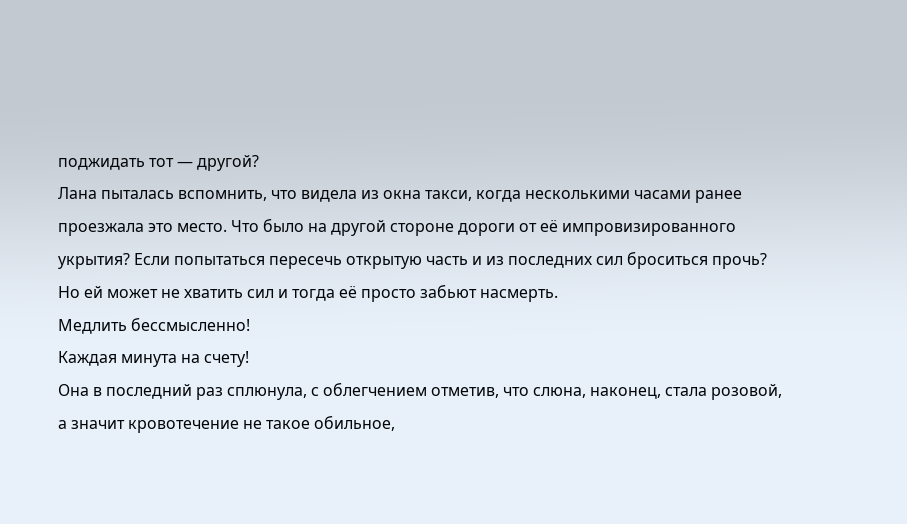поджидать тот — другой?
Лана пыталась вспомнить, что видела из окна такси, когда несколькими часами ранее проезжала это место. Что было на другой стороне дороги от её импровизированного укрытия? Если попытаться пересечь открытую часть и из последних сил броситься прочь? Но ей может не хватить сил и тогда её просто забьют насмерть.
Медлить бессмысленно!
Каждая минута на счету!
Она в последний раз сплюнула, с облегчением отметив, что слюна, наконец, стала розовой, а значит кровотечение не такое обильное,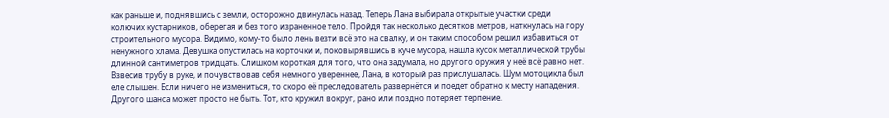как раньше и, поднявшись с земли, осторожно двинулась назад. Теперь Лана выбирала открытые участки среди колючих кустарников, оберегая и без того израненное тело. Пройдя так несколько десятков метров, наткнулась на гору строительного мусора. Видимо, кому-то было лень везти всё это на свалку, и он таким способом решил избавиться от ненужного хлама. Девушка опустилась на корточки и, поковырявшись в куче мусора, нашла кусок металлической трубы длинной сантиметров тридцать. Слишком короткая для того, что она задумала, но другого оружия у неё всё равно нет. Взвесив трубу в руке, и почувствовав себя немного увереннее, Лана, в который раз прислушалась. Шум мотоцикла был еле слышен. Если ничего не измениться, то скоро её преследователь развернётся и поедет обратно к месту нападения. Другого шанса может просто не быть. Тот, кто кружил вокруг, рано или поздно потеряет терпение.